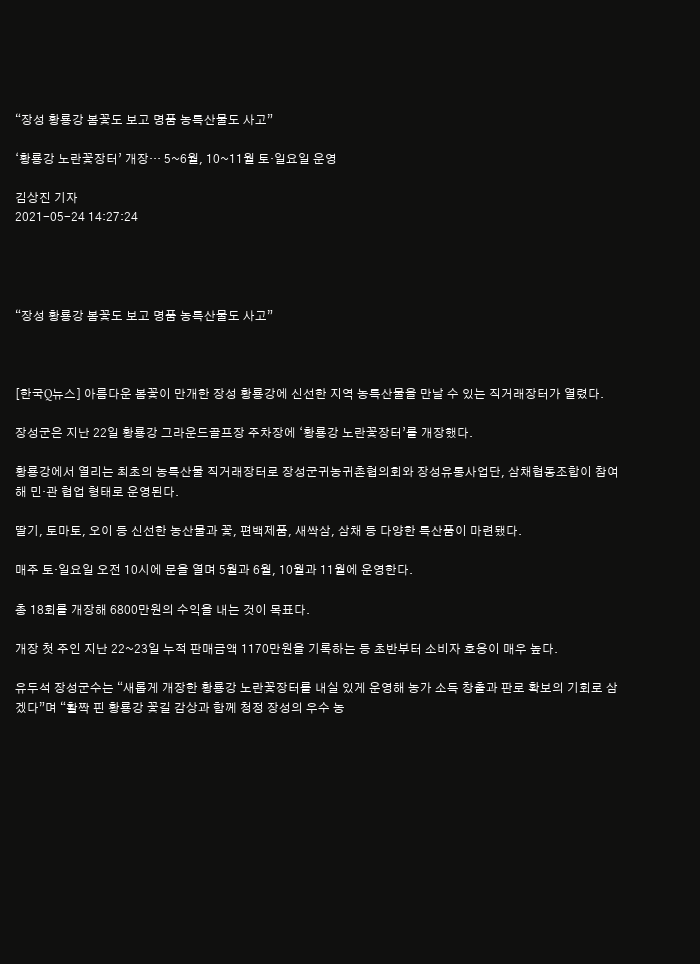“장성 황룡강 봄꽃도 보고 명품 농특산물도 사고”

‘황룡강 노란꽃장터’ 개장… 5~6월, 10~11월 토·일요일 운영

김상진 기자
2021-05-24 14:27:24




“장성 황룡강 봄꽃도 보고 명품 농특산물도 사고”



[한국Q뉴스] 아름다운 봄꽃이 만개한 장성 황룡강에 신선한 지역 농특산물을 만날 수 있는 직거래장터가 열렸다.

장성군은 지난 22일 황룡강 그라운드골프장 주차장에 ‘황룡강 노란꽃장터’를 개장했다.

황룡강에서 열리는 최초의 농특산물 직거래장터로 장성군귀농귀촌협의회와 장성유통사업단, 삼채협동조합이 참여해 민·관 협업 형태로 운영된다.

딸기, 토마토, 오이 등 신선한 농산물과 꽃, 편백제품, 새싹삼, 삼채 등 다양한 특산품이 마련됐다.

매주 토·일요일 오전 10시에 문을 열며 5월과 6월, 10월과 11월에 운영한다.

총 18회를 개장해 6800만원의 수익을 내는 것이 목표다.

개장 첫 주인 지난 22~23일 누적 판매금액 1170만원을 기록하는 등 초반부터 소비자 호응이 매우 높다.

유두석 장성군수는 “새롭게 개장한 황룡강 노란꽃장터를 내실 있게 운영해 농가 소득 창출과 판로 확보의 기회로 삼겠다”며 “활짝 핀 황룡강 꽃길 감상과 함께 청정 장성의 우수 농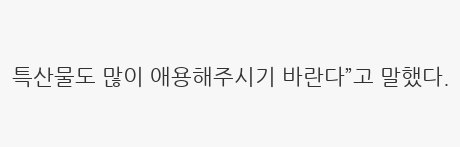특산물도 많이 애용해주시기 바란다”고 말했다.